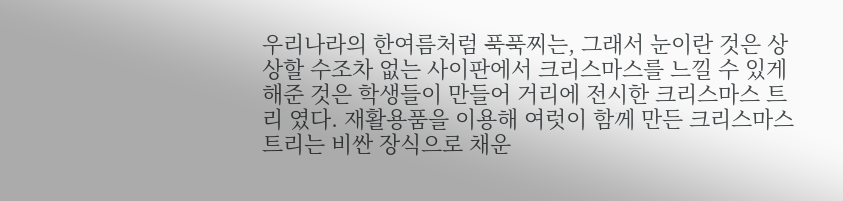우리나라의 한여름처럼 푹푹찌는, 그래서 눈이란 것은 상상할 수조차 없는 사이판에서 크리스마스를 느낄 수 있게 해준 것은 학생들이 만들어 거리에 전시한 크리스마스 트리 였다. 재활용품을 이용해 여럿이 함께 만든 크리스마스 트리는 비싼 장식으로 채운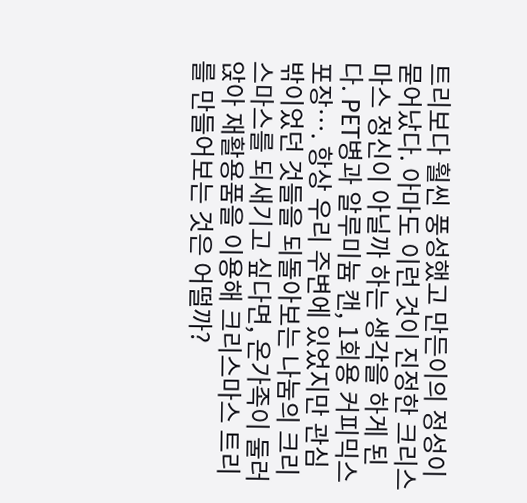트리보다 훨씬 풍성했고 만든이의 정성이 묻어났다. 아마도 이런 것이 진정한 크리스마스 정신이 아닐까 하는 생각을 하게 된다. PET병과 알루미늄 캔, 1회용 커피믹스 포장…. 항상 우리 주변에 있었지만 관심 밖이었던 것들을 되돌아보는 나눔의 크리스마스를 되새기고 싶다면, 온가족이 둘러앉아 재활용품을 이용해 크리스마스 트리를 만들어보는 것은 어떨까?